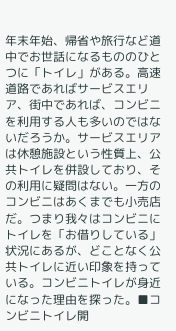年末年始、帰省や旅行など道中でお世話になるもののひとつに「トイレ」がある。高速道路であればサービスエリア、街中であれば、コンビニを利用する人も多いのではないだろうか。サービスエリアは休憩施設という性質上、公共トイレを併設しており、その利用に疑問はない。一方のコンビニはあくまでも小売店だ。つまり我々はコンビニにトイレを「お借りしている」状況にあるが、どことなく公共トイレに近い印象を持っている。コンビニトイレが身近になった理由を探った。■コンビニトイレ開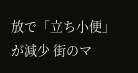放で「立ち小便」が減少 街のマ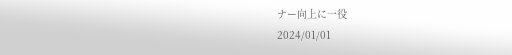ナー向上に一役
2024/01/01